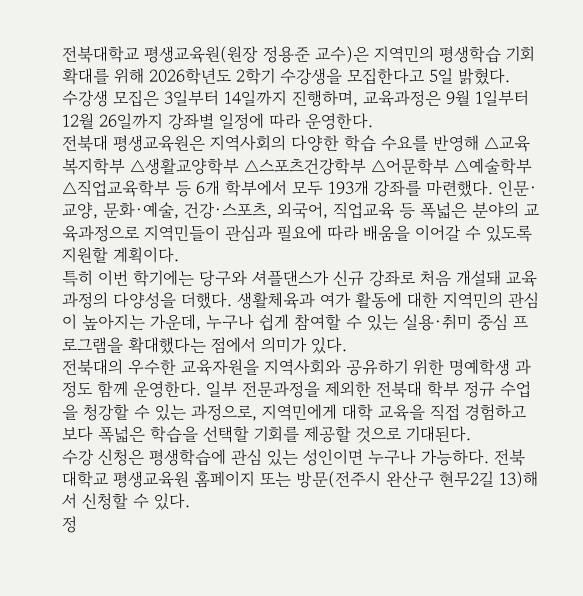전북대학교 평생교육원(원장 정용준 교수)은 지역민의 평생학습 기회 확대를 위해 2026학년도 2학기 수강생을 모집한다고 5일 밝혔다.
수강생 모집은 3일부터 14일까지 진행하며, 교육과정은 9월 1일부터 12월 26일까지 강좌별 일정에 따라 운영한다.
전북대 평생교육원은 지역사회의 다양한 학습 수요를 반영해 △교육복지학부 △생활교양학부 △스포츠건강학부 △어문학부 △예술학부 △직업교육학부 등 6개 학부에서 모두 193개 강좌를 마련했다. 인문·교양, 문화·예술, 건강·스포츠, 외국어, 직업교육 등 폭넓은 분야의 교육과정으로 지역민들이 관심과 필요에 따라 배움을 이어갈 수 있도록 지원할 계획이다.
특히 이번 학기에는 당구와 셔플댄스가 신규 강좌로 처음 개설돼 교육과정의 다양성을 더했다. 생활체육과 여가 활동에 대한 지역민의 관심이 높아지는 가운데, 누구나 쉽게 참여할 수 있는 실용·취미 중심 프로그램을 확대했다는 점에서 의미가 있다.
전북대의 우수한 교육자원을 지역사회와 공유하기 위한 명예학생 과정도 함께 운영한다. 일부 전문과정을 제외한 전북대 학부 정규 수업을 청강할 수 있는 과정으로, 지역민에게 대학 교육을 직접 경험하고 보다 폭넓은 학습을 선택할 기회를 제공할 것으로 기대된다.
수강 신청은 평생학습에 관심 있는 성인이면 누구나 가능하다. 전북대학교 평생교육원 홈페이지 또는 방문(전주시 완산구 현무2길 13)해서 신청할 수 있다.
정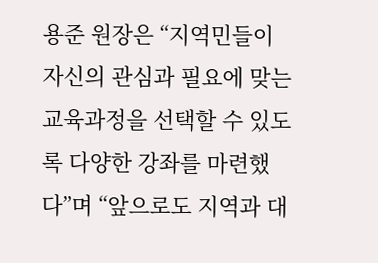용준 원장은 “지역민들이 자신의 관심과 필요에 맞는 교육과정을 선택할 수 있도록 다양한 강좌를 마련했다”며 “앞으로도 지역과 대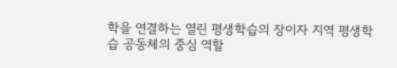학을 연결하는 열린 평생학습의 장이자 지역 평생학습 공동체의 중심 역할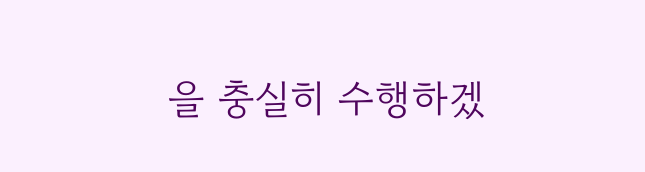을 충실히 수행하겠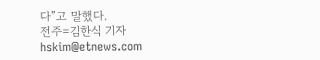다”고 말했다.
전주=김한식 기자 hskim@etnews.com